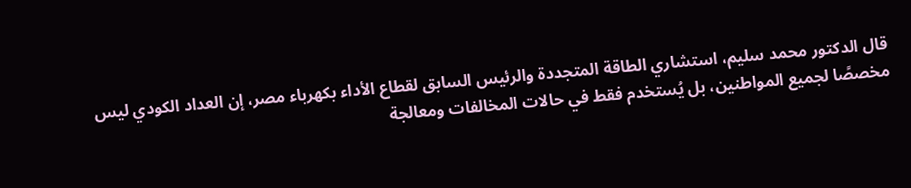قال الدكتور محمد سليم، استشاري الطاقة المتجددة والرئيس السابق لقطاع الأداء بكهرباء مصر، إن العداد الكودي ليس مخصصًا لجميع المواطنين، بل يُستخدم فقط في حالات المخالفات ومعالجة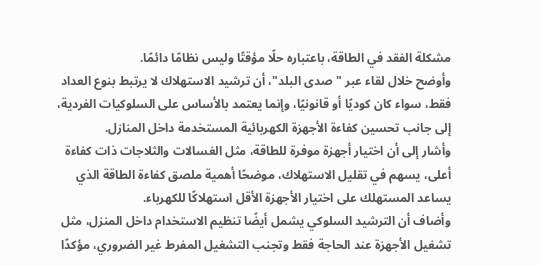مشكلة الفقد في الطاقة، باعتباره حلًا مؤقتًا وليس نظامًا دائمًا.
وأوضح خلال لقاء عبر "صدى البلد"، أن ترشيد الاستهلاك لا يرتبط بنوع العداد فقط، سواء كان كوديًا أو قانونيًا، وإنما يعتمد بالأساس على السلوكيات الفردية، إلى جانب تحسين كفاءة الأجهزة الكهربائية المستخدمة داخل المنازل.
وأشار إلى أن اختيار أجهزة موفرة للطاقة، مثل الغسالات والثلاجات ذات كفاءة أعلى، يسهم في تقليل الاستهلاك، موضحًا أهمية ملصق كفاءة الطاقة الذي يساعد المستهلك على اختيار الأجهزة الأقل استهلاكًا للكهرباء.
وأضاف أن الترشيد السلوكي يشمل أيضًا تنظيم الاستخدام داخل المنزل، مثل تشغيل الأجهزة عند الحاجة فقط وتجنب التشغيل المفرط غير الضروري، مؤكدًا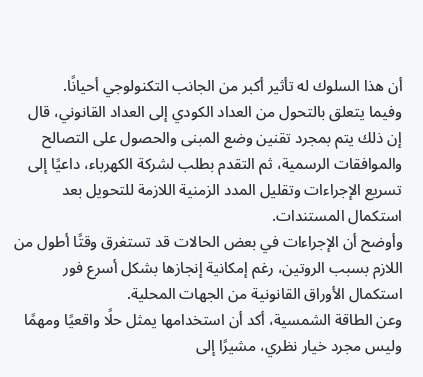أن هذا السلوك له تأثير أكبر من الجانب التكنولوجي أحيانًا.
وفيما يتعلق بالتحول من العداد الكودي إلى العداد القانوني، قال إن ذلك يتم بمجرد تقنين وضع المبنى والحصول على التصالح والموافقات الرسمية، ثم التقدم بطلب لشركة الكهرباء، داعيًا إلى تسريع الإجراءات وتقليل المدد الزمنية اللازمة للتحويل بعد استكمال المستندات.
وأوضح أن الإجراءات في بعض الحالات قد تستغرق وقتًا أطول من اللازم بسبب الروتين، رغم إمكانية إنجازها بشكل أسرع فور استكمال الأوراق القانونية من الجهات المحلية.
وعن الطاقة الشمسية، أكد أن استخدامها يمثل حلًا واقعيًا ومهمًا وليس مجرد خيار نظري، مشيرًا إلى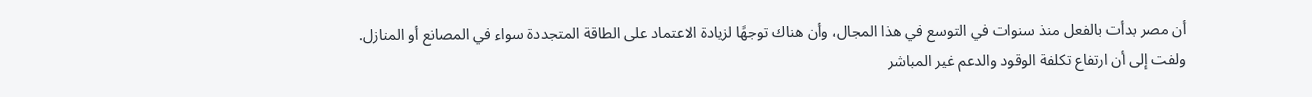أن مصر بدأت بالفعل منذ سنوات في التوسع في هذا المجال، وأن هناك توجهًا لزيادة الاعتماد على الطاقة المتجددة سواء في المصانع أو المنازل.
ولفت إلى أن ارتفاع تكلفة الوقود والدعم غير المباشر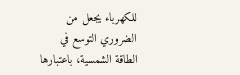للكهرباء يجعل من الضروري التوسع في الطاقة الشمسية، باعتبارها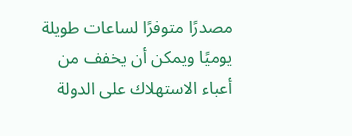مصدرًا متوفرًا لساعات طويلة يوميًا ويمكن أن يخفف من أعباء الاستهلاك على الدولة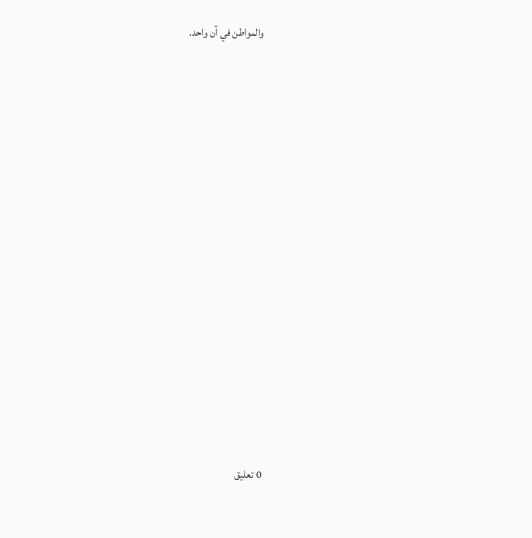والمواطن في آن واحد.

















0 تعليق